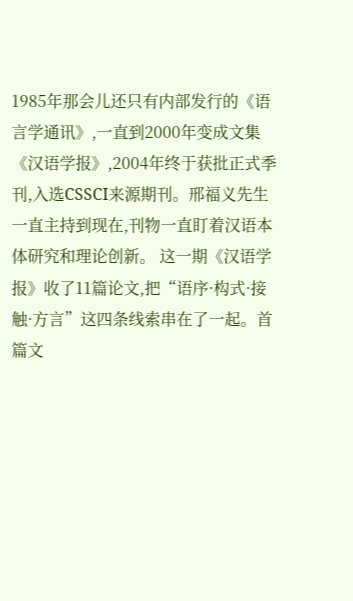1985年那会儿还只有内部发行的《语言学通讯》,一直到2000年变成文集《汉语学报》,2004年终于获批正式季刊,入选CSSCI来源期刊。邢福义先生一直主持到现在,刊物一直盯着汉语本体研究和理论创新。 这一期《汉语学报》收了11篇论文,把“语序·构式·接触·方言”这四条线索串在了一起。首篇文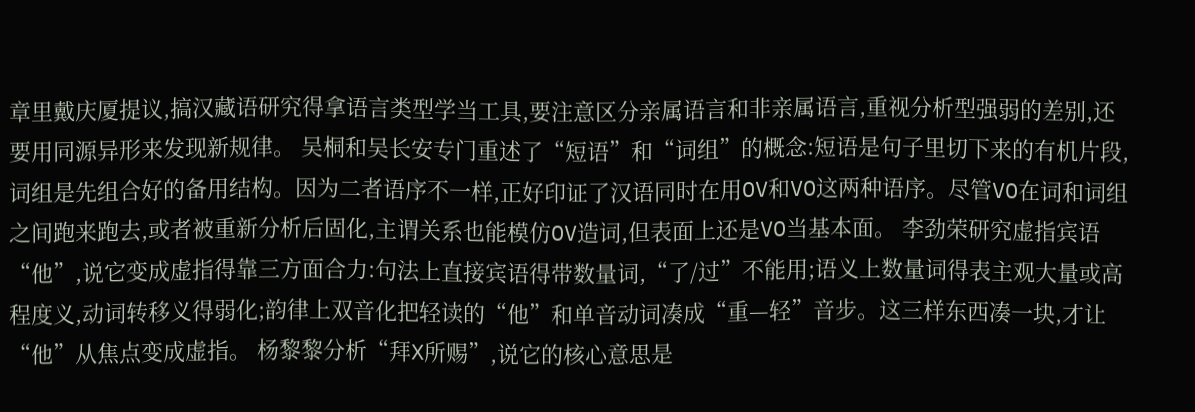章里戴庆厦提议,搞汉藏语研究得拿语言类型学当工具,要注意区分亲属语言和非亲属语言,重视分析型强弱的差别,还要用同源异形来发现新规律。 吴桐和吴长安专门重述了“短语”和“词组”的概念:短语是句子里切下来的有机片段,词组是先组合好的备用结构。因为二者语序不一样,正好印证了汉语同时在用OV和VO这两种语序。尽管VO在词和词组之间跑来跑去,或者被重新分析后固化,主谓关系也能模仿OV造词,但表面上还是VO当基本面。 李劲荣研究虚指宾语“他”,说它变成虚指得靠三方面合力:句法上直接宾语得带数量词,“了/过”不能用;语义上数量词得表主观大量或高程度义,动词转移义得弱化;韵律上双音化把轻读的“他”和单音动词凑成“重—轻”音步。这三样东西凑一块,才让“他”从焦点变成虚指。 杨黎黎分析“拜X所赐”,说它的核心意思是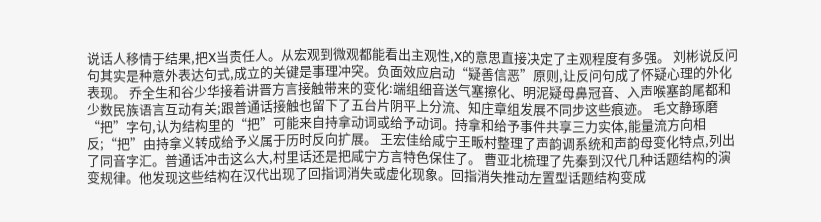说话人移情于结果,把X当责任人。从宏观到微观都能看出主观性,X的意思直接决定了主观程度有多强。 刘彬说反问句其实是种意外表达句式,成立的关键是事理冲突。负面效应启动“疑善信恶”原则,让反问句成了怀疑心理的外化表现。 乔全生和谷少华接着讲晋方言接触带来的变化:端组细音送气塞擦化、明泥疑母鼻冠音、入声喉塞韵尾都和少数民族语言互动有关;跟普通话接触也留下了五台片阴平上分流、知庄章组发展不同步这些痕迹。 毛文静琢磨“把”字句,认为结构里的“把”可能来自持拿动词或给予动词。持拿和给予事件共享三力实体,能量流方向相反;“把”由持拿义转成给予义属于历时反向扩展。 王宏佳给咸宁王畈村整理了声韵调系统和声韵母变化特点,列出了同音字汇。普通话冲击这么大,村里话还是把咸宁方言特色保住了。 曹亚北梳理了先秦到汉代几种话题结构的演变规律。他发现这些结构在汉代出现了回指词消失或虚化现象。回指消失推动左置型话题结构变成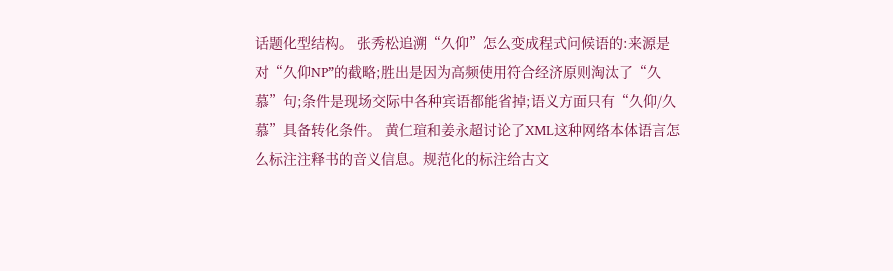话题化型结构。 张秀松追溯“久仰”怎么变成程式问候语的:来源是对“久仰NP”的截略;胜出是因为高频使用符合经济原则淘汰了“久慕”句;条件是现场交际中各种宾语都能省掉;语义方面只有“久仰/久慕”具备转化条件。 黄仁瑄和姜永超讨论了XML这种网络本体语言怎么标注注释书的音义信息。规范化的标注给古文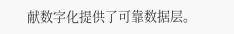献数字化提供了可靠数据层。